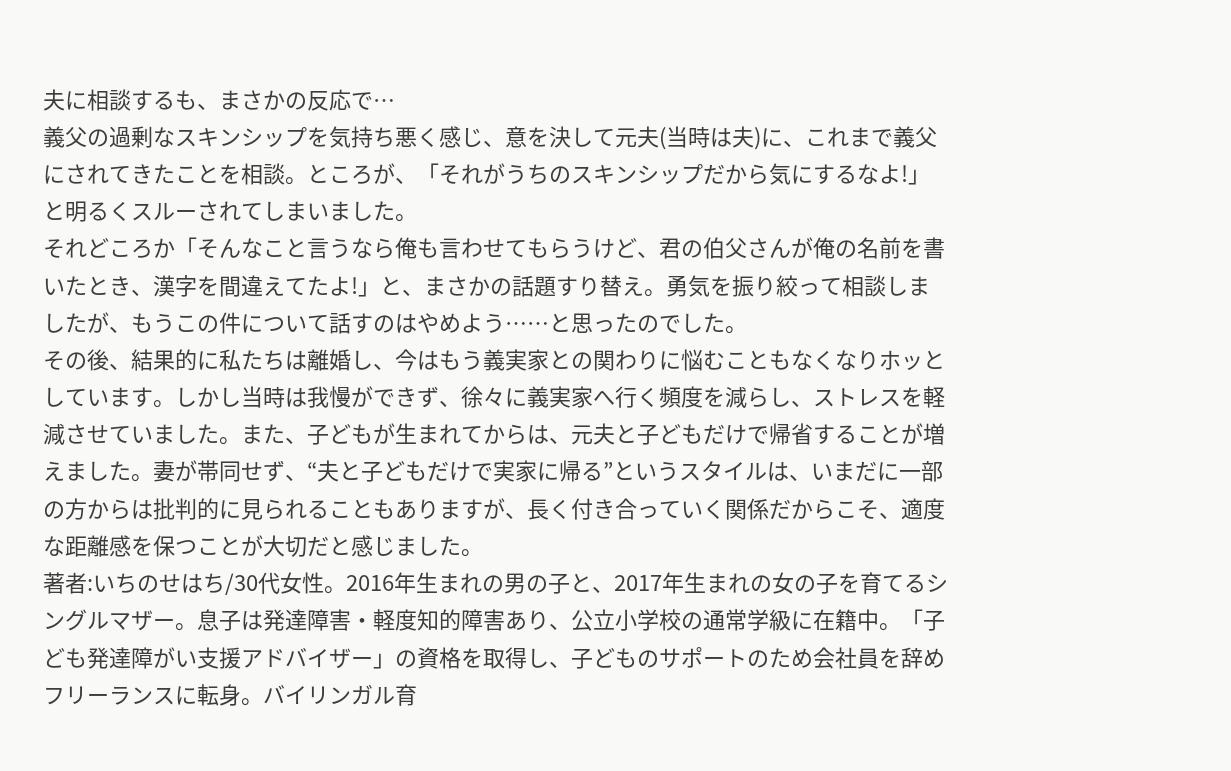夫に相談するも、まさかの反応で…
義父の過剰なスキンシップを気持ち悪く感じ、意を決して元夫(当時は夫)に、これまで義父にされてきたことを相談。ところが、「それがうちのスキンシップだから気にするなよ!」と明るくスルーされてしまいました。
それどころか「そんなこと言うなら俺も言わせてもらうけど、君の伯父さんが俺の名前を書いたとき、漢字を間違えてたよ!」と、まさかの話題すり替え。勇気を振り絞って相談しましたが、もうこの件について話すのはやめよう……と思ったのでした。
その後、結果的に私たちは離婚し、今はもう義実家との関わりに悩むこともなくなりホッとしています。しかし当時は我慢ができず、徐々に義実家へ行く頻度を減らし、ストレスを軽減させていました。また、子どもが生まれてからは、元夫と子どもだけで帰省することが増えました。妻が帯同せず、“夫と子どもだけで実家に帰る”というスタイルは、いまだに一部の方からは批判的に見られることもありますが、長く付き合っていく関係だからこそ、適度な距離感を保つことが大切だと感じました。
著者:いちのせはち/30代女性。2016年生まれの男の子と、2017年生まれの女の子を育てるシングルマザー。息子は発達障害・軽度知的障害あり、公立小学校の通常学級に在籍中。「子ども発達障がい支援アドバイザー」の資格を取得し、子どものサポートのため会社員を辞めフリーランスに転身。バイリンガル育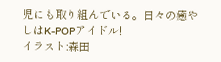児にも取り組んでいる。日々の癒やしはK-POPアイドル!
イラスト:森田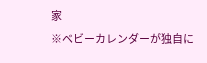家
※ベビーカレンダーが独自に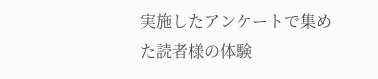実施したアンケートで集めた読者様の体験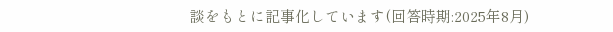談をもとに記事化しています(回答時期:2025年8月)